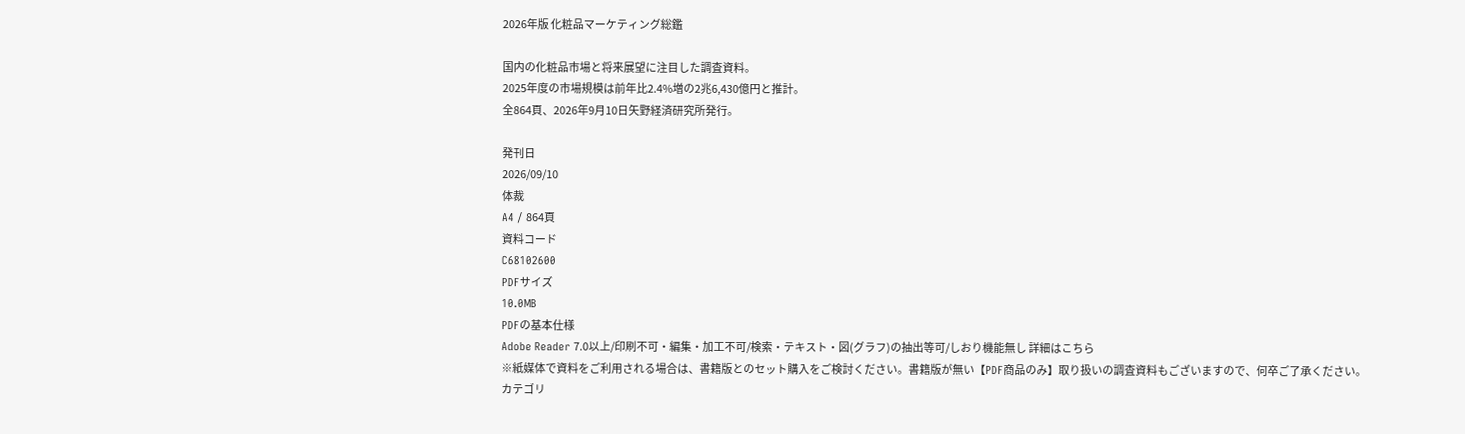2026年版 化粧品マーケティング総鑑

国内の化粧品市場と将来展望に注目した調査資料。
2025年度の市場規模は前年比2.4%増の2兆6,430億円と推計。
全864頁、2026年9月10日矢野経済研究所発行。

発刊日
2026/09/10
体裁
A4 / 864頁
資料コード
C68102600
PDFサイズ
10.0MB
PDFの基本仕様
Adobe Reader 7.0以上/印刷不可・編集・加工不可/検索・テキスト・図(グラフ)の抽出等可/しおり機能無し 詳細はこちら
※紙媒体で資料をご利用される場合は、書籍版とのセット購入をご検討ください。書籍版が無い【PDF商品のみ】取り扱いの調査資料もございますので、何卒ご了承ください。
カテゴリ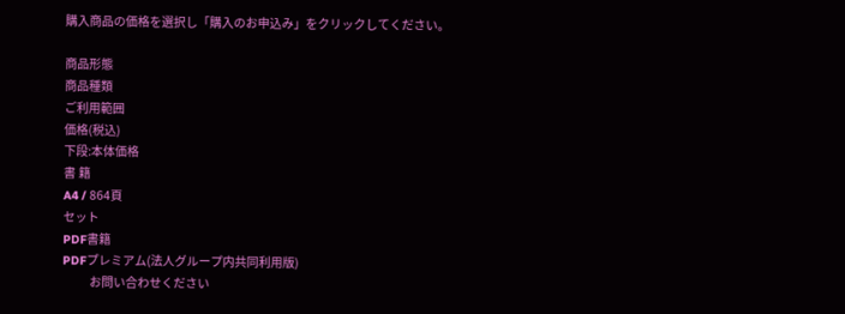購入商品の価格を選択し「購入のお申込み」をクリックしてください。

商品形態
商品種類
ご利用範囲
価格(税込)
下段:本体価格
書 籍
A4 / 864頁
セット
PDF書籍
PDFプレミアム(法人グループ内共同利用版)
         お問い合わせください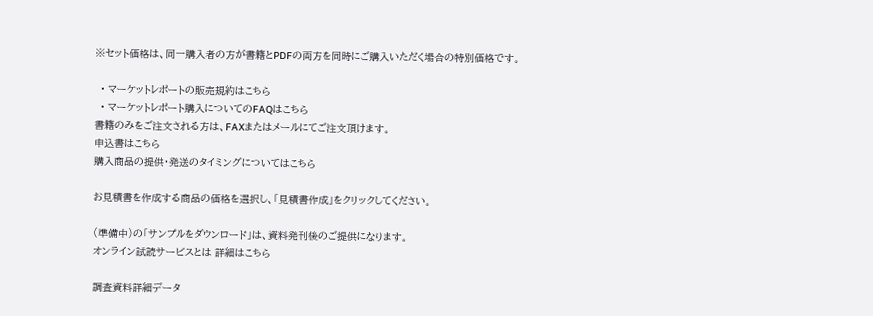※セット価格は、同一購入者の方が書籍とPDFの両方を同時にご購入いただく場合の特別価格です。

  • マーケットレポートの販売規約はこちら
  • マーケットレポート購入についてのFAQはこちら
書籍のみをご注文される方は、FAXまたはメールにてご注文頂けます。
申込書はこちら
購入商品の提供・発送のタイミングについてはこちら

お見積書を作成する商品の価格を選択し、「見積書作成」をクリックしてください。

(準備中)の「サンプルをダウンロード」は、資料発刊後のご提供になります。
オンライン試読サービスとは 詳細はこちら

調査資料詳細データ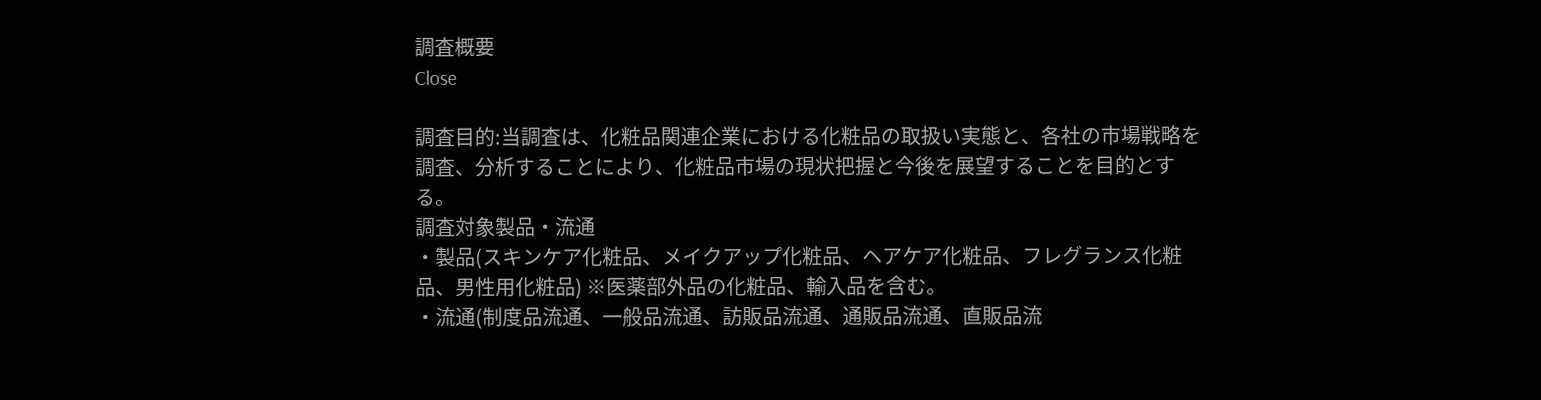調査概要
Close

調査目的:当調査は、化粧品関連企業における化粧品の取扱い実態と、各社の市場戦略を調査、分析することにより、化粧品市場の現状把握と今後を展望することを目的とする。
調査対象製品・流通
・製品(スキンケア化粧品、メイクアップ化粧品、ヘアケア化粧品、フレグランス化粧品、男性用化粧品) ※医薬部外品の化粧品、輸入品を含む。
・流通(制度品流通、一般品流通、訪販品流通、通販品流通、直販品流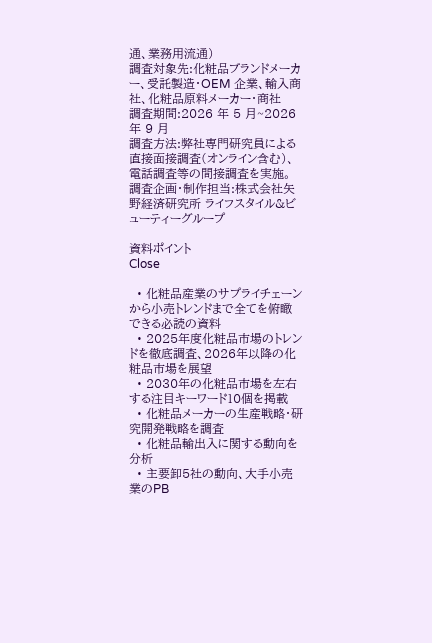通、業務用流通)
調査対象先:化粧品ブランドメーカー、受託製造・OEM 企業、輸入商社、化粧品原料メーカー・商社
調査期間:2026 年 5 月~2026 年 9 月
調査方法:弊社専門研究員による直接面接調査(オンライン含む)、電話調査等の間接調査を実施。
調査企画・制作担当:株式会社矢野経済研究所 ライフスタイル&ビューティーグループ

資料ポイント
Close

  • 化粧品産業のサプライチェーンから小売トレンドまで全てを俯瞰できる必読の資料
  • 2025年度化粧品市場のトレンドを徹底調査、2026年以降の化粧品市場を展望
  • 2030年の化粧品市場を左右する注目キーワード10個を掲載
  • 化粧品メーカーの生産戦略・研究開発戦略を調査
  • 化粧品輸出入に関する動向を分析
  • 主要卸5社の動向、大手小売業のPB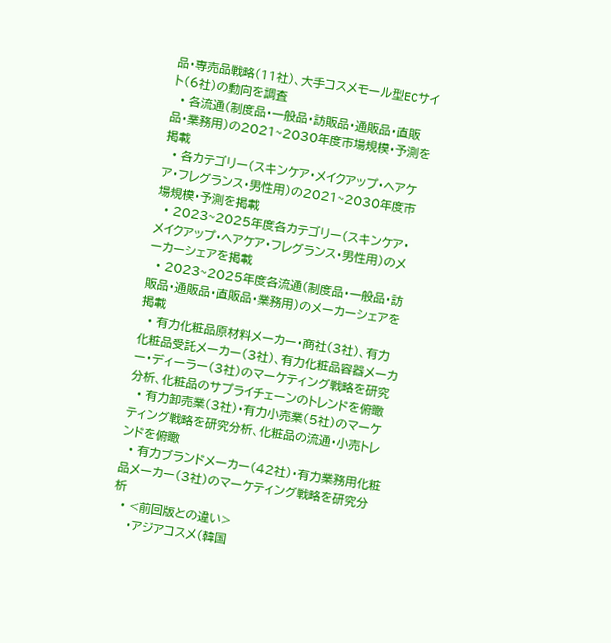品・専売品戦略(11社)、大手コスメモール型ECサイト(6社)の動向を調査
  • 各流通(制度品・一般品・訪販品・通販品・直販品・業務用)の2021~2030年度市場規模・予測を掲載
  • 各カテゴリー(スキンケア・メイクアップ・ヘアケア・フレグランス・男性用)の2021~2030年度市場規模・予測を掲載
  • 2023~2025年度各カテゴリー(スキンケア・メイクアップ・ヘアケア・フレグランス・男性用)のメーカーシェアを掲載
  • 2023~2025年度各流通(制度品・一般品・訪販品・通販品・直販品・業務用)のメーカーシェアを掲載
  • 有力化粧品原材料メーカー・商社(3社)、有力化粧品受託メーカー(3社)、有力化粧品容器メーカー・ディーラー(3社)のマーケティング戦略を研究分析、化粧品のサプライチェーンのトレンドを俯瞰
  • 有力卸売業(3社)・有力小売業(5社)のマーケティング戦略を研究分析、化粧品の流通・小売トレンドを俯瞰
  • 有力ブランドメーカー(42社)・有力業務用化粧品メーカー(3社)のマーケティング戦略を研究分析
  • <前回版との違い>
    ・アジアコスメ(韓国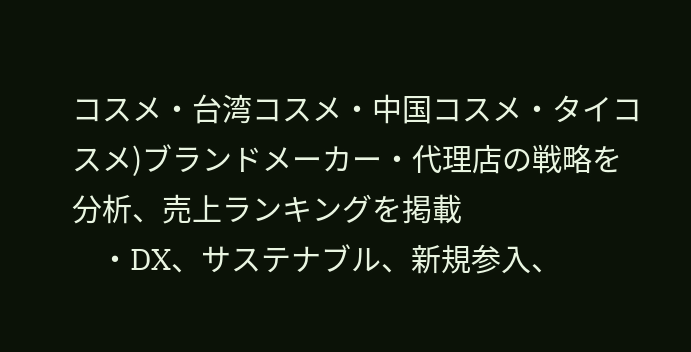コスメ・台湾コスメ・中国コスメ・タイコスメ)ブランドメーカー・代理店の戦略を分析、売上ランキングを掲載
    ・DX、サステナブル、新規参入、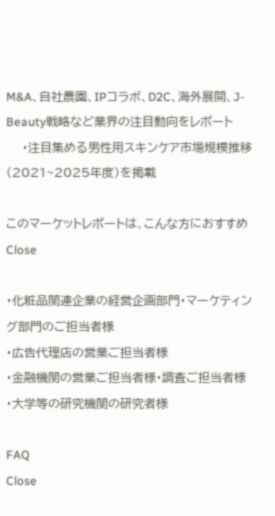M&A、自社農園、IPコラボ、D2C、海外展開、J-Beauty戦略など業界の注目動向をレポート
    ・注目集める男性用スキンケア市場規模推移(2021~2025年度)を掲載

このマーケットレポートは、こんな方におすすめ
Close

・化粧品関連企業の経営企画部門・マーケティング部門のご担当者様
・広告代理店の営業ご担当者様
・金融機関の営業ご担当者様・調査ご担当者様
・大学等の研究機関の研究者様

FAQ
Close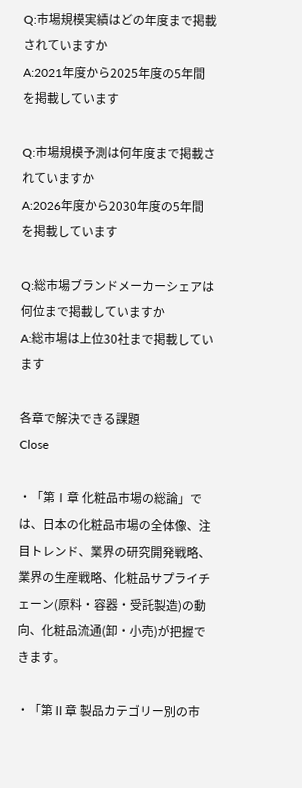Q:市場規模実績はどの年度まで掲載されていますか
A:2021年度から2025年度の5年間を掲載しています

Q:市場規模予測は何年度まで掲載されていますか
A:2026年度から2030年度の5年間を掲載しています

Q:総市場ブランドメーカーシェアは何位まで掲載していますか
A:総市場は上位30社まで掲載しています

各章で解決できる課題
Close

・「第Ⅰ章 化粧品市場の総論」では、日本の化粧品市場の全体像、注目トレンド、業界の研究開発戦略、業界の生産戦略、化粧品サプライチェーン(原料・容器・受託製造)の動向、化粧品流通(卸・小売)が把握できます。

・「第Ⅱ章 製品カテゴリー別の市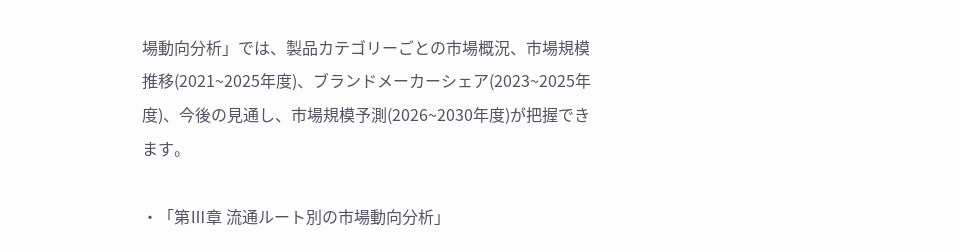場動向分析」では、製品カテゴリーごとの市場概況、市場規模推移(2021~2025年度)、ブランドメーカーシェア(2023~2025年度)、今後の見通し、市場規模予測(2026~2030年度)が把握できます。

・「第Ⅲ章 流通ルート別の市場動向分析」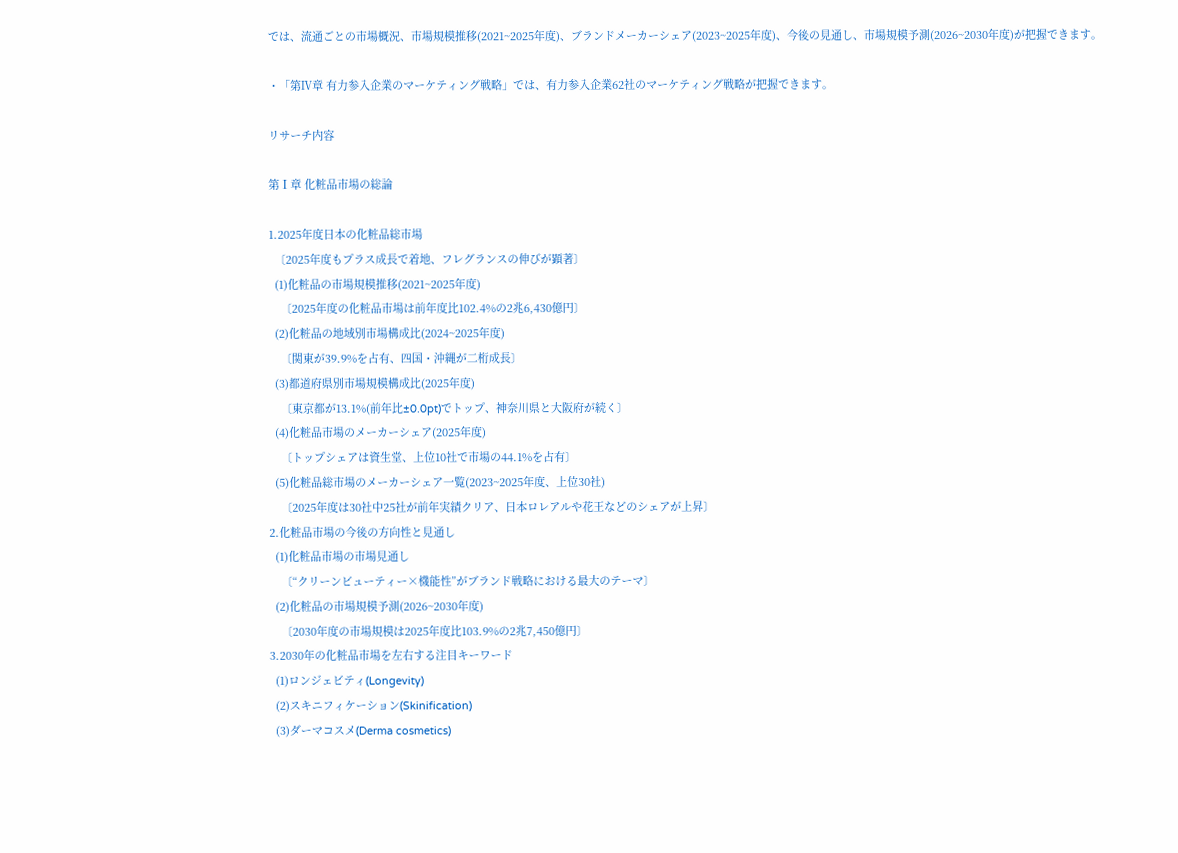では、流通ごとの市場概況、市場規模推移(2021~2025年度)、ブランドメーカーシェア(2023~2025年度)、今後の見通し、市場規模予測(2026~2030年度)が把握できます。

・「第Ⅳ章 有力参入企業のマーケティング戦略」では、有力参入企業62社のマーケティング戦略が把握できます。

リサーチ内容

第Ⅰ章 化粧品市場の総論

1.2025年度日本の化粧品総市場
  〔2025年度もプラス成長で着地、フレグランスの伸びが顕著〕
  (1)化粧品の市場規模推移(2021~2025年度)
    〔2025年度の化粧品市場は前年度比102.4%の2兆6,430億円〕
  (2)化粧品の地域別市場構成比(2024~2025年度)
    〔関東が39.9%を占有、四国・沖縄が二桁成長〕
  (3)都道府県別市場規模構成比(2025年度)
    〔東京都が13.1%(前年比±0.0pt)でトップ、神奈川県と大阪府が続く〕
  (4)化粧品市場のメーカーシェア(2025年度)
    〔トップシェアは資生堂、上位10社で市場の44.1%を占有〕
  (5)化粧品総市場のメーカーシェア一覧(2023~2025年度、上位30社)
    〔2025年度は30社中25社が前年実績クリア、日本ロレアルや花王などのシェアが上昇〕
2.化粧品市場の今後の方向性と見通し
  (1)化粧品市場の市場見通し
    〔“クリーンビューティー×機能性”がブランド戦略における最大のテーマ〕
  (2)化粧品の市場規模予測(2026~2030年度)
    〔2030年度の市場規模は2025年度比103.9%の2兆7,450億円〕
3.2030年の化粧品市場を左右する注目キーワード
  (1)ロンジェビティ(Longevity)
  (2)スキニフィケーション(Skinification)
  (3)ダーマコスメ(Derma cosmetics)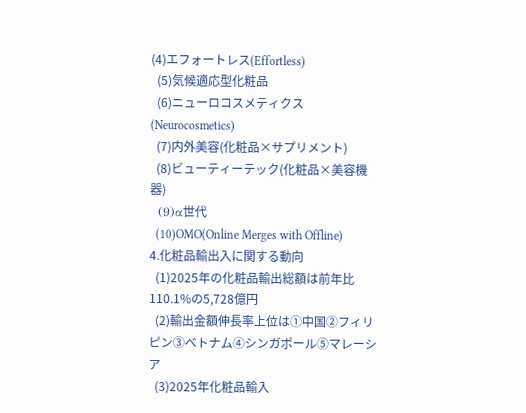(4)エフォートレス(Effortless)
  (5)気候適応型化粧品
  (6)ニューロコスメティクス(Neurocosmetics)
  (7)内外美容(化粧品×サプリメント)
  (8)ビューティーテック(化粧品×美容機器)
  (9)α世代
  (10)OMO(Online Merges with Offline)
4.化粧品輸出入に関する動向
  (1)2025年の化粧品輸出総額は前年比110.1%の5,728億円
  (2)輸出金額伸長率上位は①中国②フィリピン③ベトナム④シンガポール⑤マレーシア
  (3)2025年化粧品輸入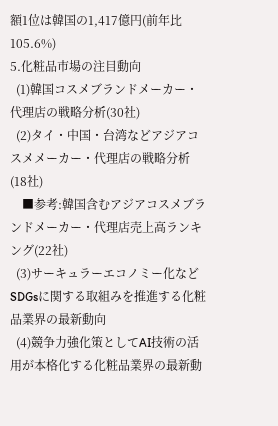額1位は韓国の1,417億円(前年比105.6%)
5.化粧品市場の注目動向
  (1)韓国コスメブランドメーカー・代理店の戦略分析(30社)
  (2)タイ・中国・台湾などアジアコスメメーカー・代理店の戦略分析(18社)
    ■参考:韓国含むアジアコスメブランドメーカー・代理店売上高ランキング(22社)
  (3)サーキュラーエコノミー化などSDGsに関する取組みを推進する化粧品業界の最新動向
  (4)競争力強化策としてAI技術の活用が本格化する化粧品業界の最新動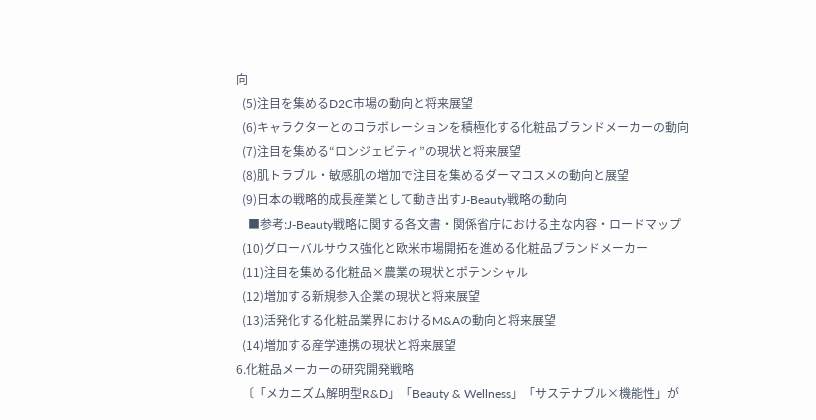向
  (5)注目を集めるD2C市場の動向と将来展望
  (6)キャラクターとのコラボレーションを積極化する化粧品ブランドメーカーの動向
  (7)注目を集める“ロンジェビティ”の現状と将来展望
  (8)肌トラブル・敏感肌の増加で注目を集めるダーマコスメの動向と展望
  (9)日本の戦略的成長産業として動き出すJ-Beauty戦略の動向
    ■参考:J-Beauty戦略に関する各文書・関係省庁における主な内容・ロードマップ
  (10)グローバルサウス強化と欧米市場開拓を進める化粧品ブランドメーカー
  (11)注目を集める化粧品×農業の現状とポテンシャル
  (12)増加する新規参入企業の現状と将来展望
  (13)活発化する化粧品業界におけるM&Aの動向と将来展望
  (14)増加する産学連携の現状と将来展望
6.化粧品メーカーの研究開発戦略
  〔「メカニズム解明型R&D」「Beauty & Wellness」「サステナブル×機能性」が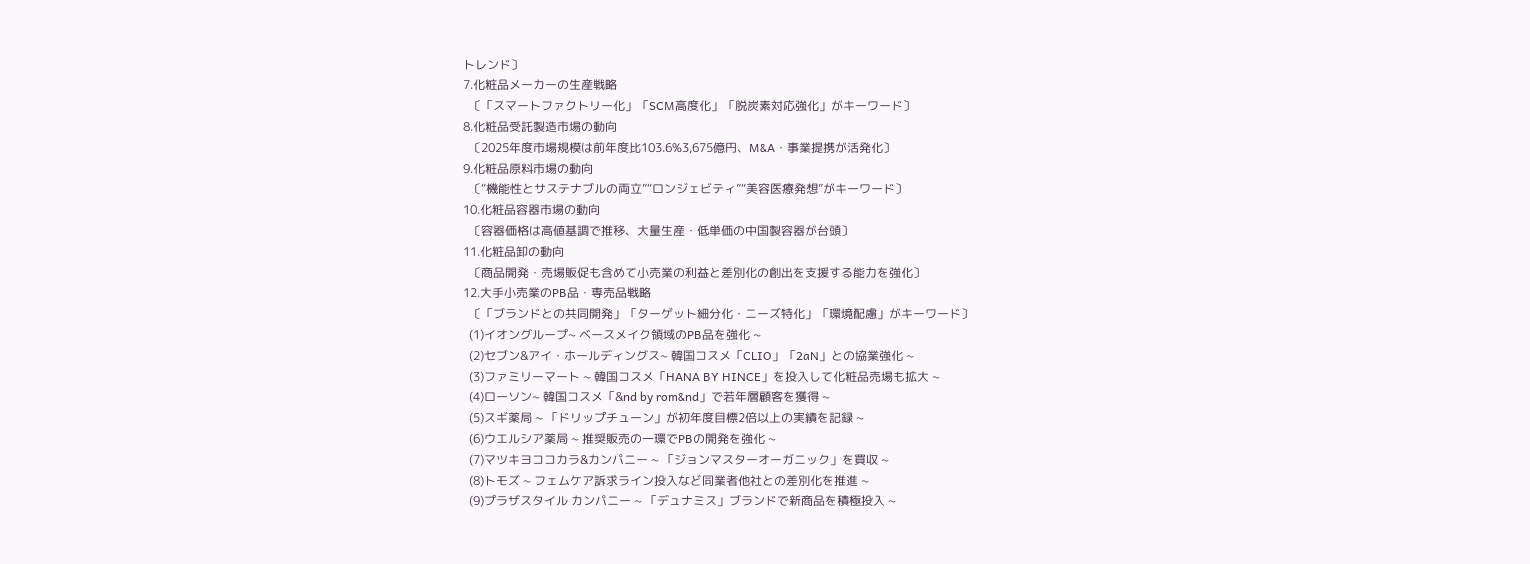トレンド〕
7.化粧品メーカーの生産戦略
  〔「スマートファクトリー化」「SCM高度化」「脱炭素対応強化」がキーワード〕
8.化粧品受託製造市場の動向
  〔2025年度市場規模は前年度比103.6%3,675億円、M&A・事業提携が活発化〕
9.化粧品原料市場の動向
  〔“機能性とサステナブルの両立”“ロンジェビティ”“美容医療発想”がキーワード〕
10.化粧品容器市場の動向
  〔容器価格は高値基調で推移、大量生産・低単価の中国製容器が台頭〕
11.化粧品卸の動向
  〔商品開発・売場販促も含めて小売業の利益と差別化の創出を支援する能力を強化〕
12.大手小売業のPB品・専売品戦略
  〔「ブランドとの共同開発」「ターゲット細分化・ニーズ特化」「環境配慮」がキーワード〕
  (1)イオングループ~ ベースメイク領域のPB品を強化 ~
  (2)セブン&アイ・ホールディングス~ 韓国コスメ「CLIO」「2aN」との協業強化 ~
  (3)ファミリーマート ~ 韓国コスメ「HANA BY HINCE」を投入して化粧品売場も拡大 ~
  (4)ローソン~ 韓国コスメ「&nd by rom&nd」で若年層顧客を獲得 ~
  (5)スギ薬局 ~ 「ドリップチューン」が初年度目標2倍以上の実績を記録 ~
  (6)ウエルシア薬局 ~ 推奨販売の一環でPBの開発を強化 ~
  (7)マツキヨココカラ&カンパニー ~ 「ジョンマスターオーガニック」を買収 ~
  (8)トモズ ~ フェムケア訴求ライン投入など同業者他社との差別化を推進 ~
  (9)プラザスタイル カンパニー ~ 「デュナミス」ブランドで新商品を積極投入 ~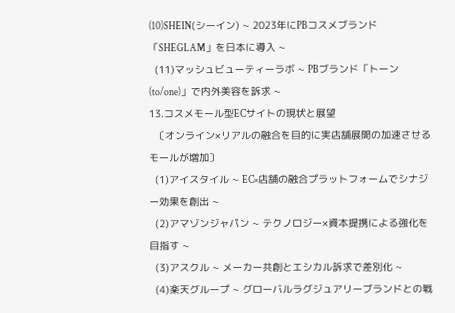(10)SHEIN(シーイン) ~ 2023年にPBコスメブランド「SHEGLAM」を日本に導入 ~
  (11)マッシュビューティーラボ ~ PBブランド「トーン(to/one)」で内外美容を訴求 ~
13.コスメモール型ECサイトの現状と展望
  〔オンライン×リアルの融合を目的に実店舗展開の加速させるモールが増加〕
  (1)アイスタイル ~ EC×店舗の融合プラットフォームでシナジー効果を創出 ~
  (2)アマゾンジャパン ~ テクノロジー×資本提携による強化を目指す ~
  (3)アスクル ~ メーカー共創とエシカル訴求で差別化 ~
  (4)楽天グループ ~ グローバルラグジュアリーブランドとの戦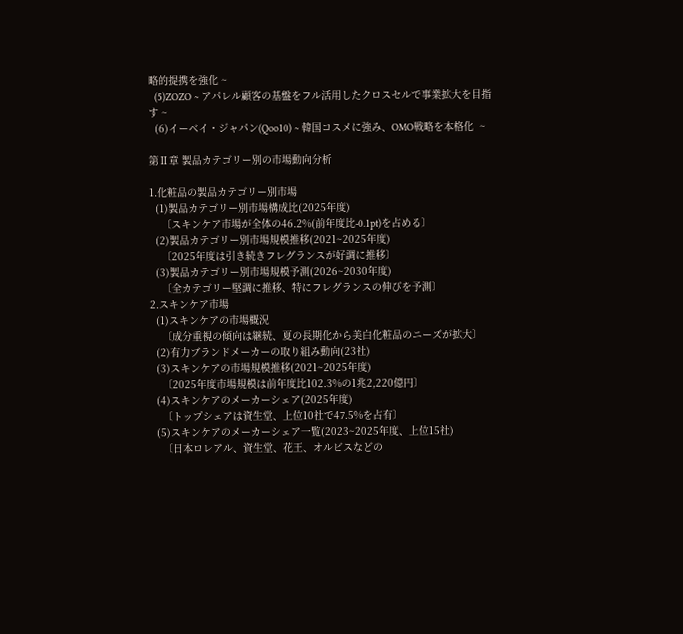略的提携を強化 ~
  (5)ZOZO ~ アパレル顧客の基盤をフル活用したクロスセルで事業拡大を目指す ~
  (6)イーベイ・ジャパン(Qoo10) ~ 韓国コスメに強み、OMO戦略を本格化  ~

第Ⅱ章 製品カテゴリー別の市場動向分析

1.化粧品の製品カテゴリー別市場
  (1)製品カテゴリー別市場構成比(2025年度)
    〔スキンケア市場が全体の46.2%(前年度比-0.1pt)を占める〕
  (2)製品カテゴリー別市場規模推移(2021~2025年度)
    〔2025年度は引き続きフレグランスが好調に推移〕
  (3)製品カテゴリー別市場規模予測(2026~2030年度)
    〔全カテゴリー堅調に推移、特にフレグランスの伸びを予測〕
2.スキンケア市場
  (1)スキンケアの市場概況
    〔成分重視の傾向は継続、夏の長期化から美白化粧品のニーズが拡大〕
  (2)有力ブランドメーカーの取り組み動向(23社)
  (3)スキンケアの市場規模推移(2021~2025年度)
    〔2025年度市場規模は前年度比102.3%の1兆2,220億円〕
  (4)スキンケアのメーカーシェア(2025年度)
    〔トップシェアは資生堂、上位10社で47.5%を占有〕
  (5)スキンケアのメーカーシェア一覧(2023~2025年度、上位15社)
    〔日本ロレアル、資生堂、花王、オルビスなどの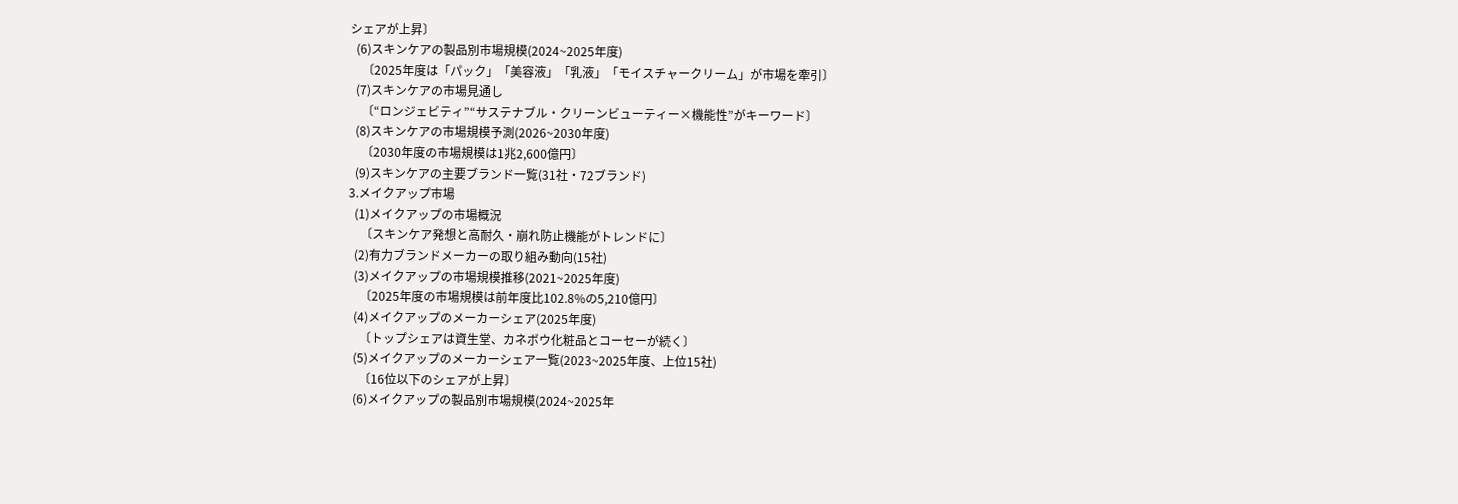シェアが上昇〕
  (6)スキンケアの製品別市場規模(2024~2025年度)
    〔2025年度は「パック」「美容液」「乳液」「モイスチャークリーム」が市場を牽引〕
  (7)スキンケアの市場見通し
    〔“ロンジェビティ”“サステナブル・クリーンビューティー×機能性”がキーワード〕
  (8)スキンケアの市場規模予測(2026~2030年度)
    〔2030年度の市場規模は1兆2,600億円〕
  (9)スキンケアの主要ブランド一覧(31社・72ブランド)
3.メイクアップ市場
  (1)メイクアップの市場概況
    〔スキンケア発想と高耐久・崩れ防止機能がトレンドに〕
  (2)有力ブランドメーカーの取り組み動向(15社)
  (3)メイクアップの市場規模推移(2021~2025年度)
    〔2025年度の市場規模は前年度比102.8%の5,210億円〕
  (4)メイクアップのメーカーシェア(2025年度)
    〔トップシェアは資生堂、カネボウ化粧品とコーセーが続く〕
  (5)メイクアップのメーカーシェア一覧(2023~2025年度、上位15社)
    〔16位以下のシェアが上昇〕
  (6)メイクアップの製品別市場規模(2024~2025年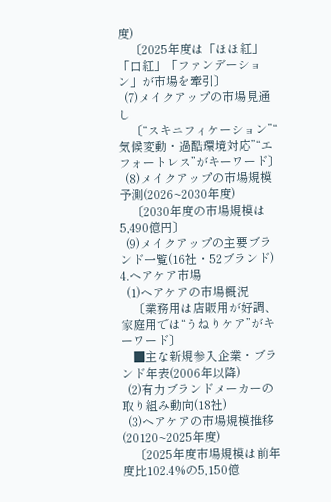度)
    〔2025年度は「ほほ紅」「口紅」「ファンデーション」が市場を牽引〕
  (7)メイクアップの市場見通し
    〔“スキニフィケーション”“ 気候変動・過酷環境対応”“エフォートレス”がキーワード〕
  (8)メイクアップの市場規模予測(2026~2030年度)
    〔2030年度の市場規模は5,490億円〕
  (9)メイクアップの主要ブランド一覧(16社・52ブランド)
4.ヘアケア市場
  (1)ヘアケアの市場概況
    〔業務用は店販用が好調、家庭用では“うねりケア”がキーワード〕
    ■主な新規参入企業・ブランド年表(2006年以降)
  (2)有力ブランドメーカーの取り組み動向(18社)
  (3)ヘアケアの市場規模推移(20120~2025年度)
    〔2025年度市場規模は前年度比102.4%の5,150億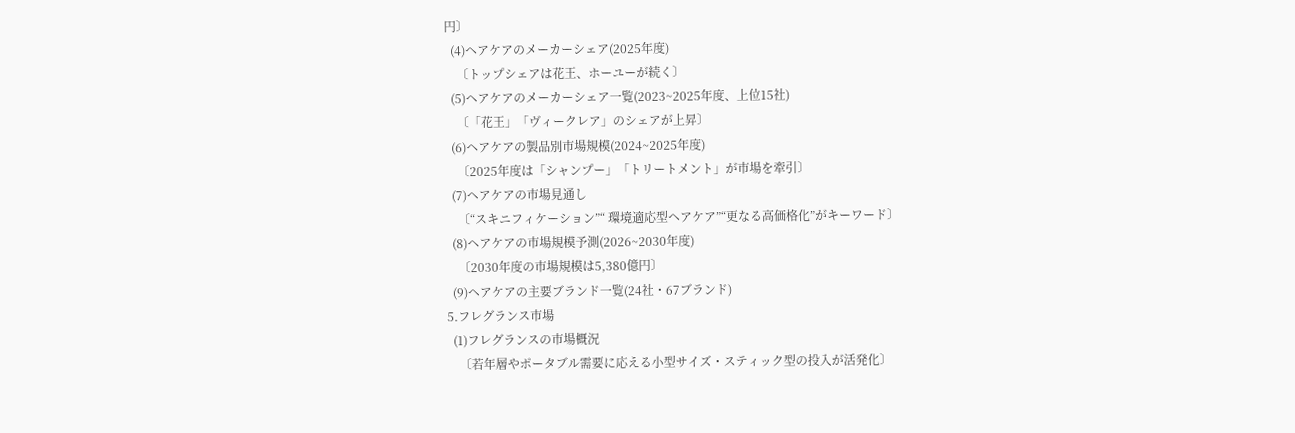円〕
  (4)ヘアケアのメーカーシェア(2025年度)
    〔トップシェアは花王、ホーユーが続く〕
  (5)ヘアケアのメーカーシェア一覧(2023~2025年度、上位15社)
    〔「花王」「ヴィークレア」のシェアが上昇〕
  (6)ヘアケアの製品別市場規模(2024~2025年度)
    〔2025年度は「シャンプー」「トリートメント」が市場を牽引〕
  (7)ヘアケアの市場見通し
    〔“スキニフィケーション”“ 環境適応型ヘアケア”“更なる高価格化”がキーワード〕
  (8)ヘアケアの市場規模予測(2026~2030年度)
    〔2030年度の市場規模は5,380億円〕
  (9)ヘアケアの主要ブランド一覧(24社・67ブランド)
5.フレグランス市場
  (1)フレグランスの市場概況
    〔若年層やポータブル需要に応える小型サイズ・スティック型の投入が活発化〕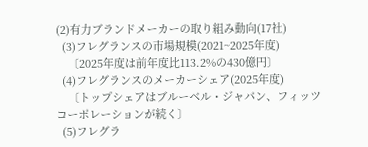(2)有力ブランドメーカーの取り組み動向(17社)
  (3)フレグランスの市場規模(2021~2025年度)
    〔2025年度は前年度比113.2%の430億円〕
  (4)フレグランスのメーカーシェア(2025年度)
    〔トップシェアはブルーベル・ジャパン、フィッツコーポレーションが続く〕
  (5)フレグラ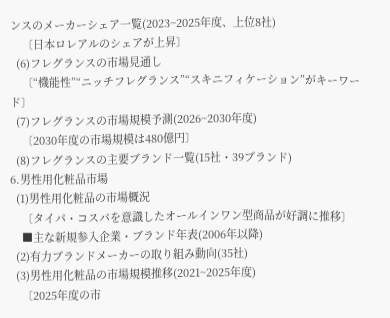ンスのメーカーシェア一覧(2023~2025年度、上位8社)
    〔日本ロレアルのシェアが上昇〕
  (6)フレグランスの市場見通し
    〔“機能性”“ニッチフレグランス”“スキニフィケーション”がキーワード〕
  (7)フレグランスの市場規模予測(2026~2030年度)
    〔2030年度の市場規模は480億円〕
  (8)フレグランスの主要ブランド一覧(15社・39ブランド)
6.男性用化粧品市場
  (1)男性用化粧品の市場概況
    〔タイパ・コスパを意識したオールインワン型商品が好調に推移〕
    ■主な新規参入企業・ブランド年表(2006年以降)
  (2)有力ブランドメーカーの取り組み動向(35社)
  (3)男性用化粧品の市場規模推移(2021~2025年度)
    〔2025年度の市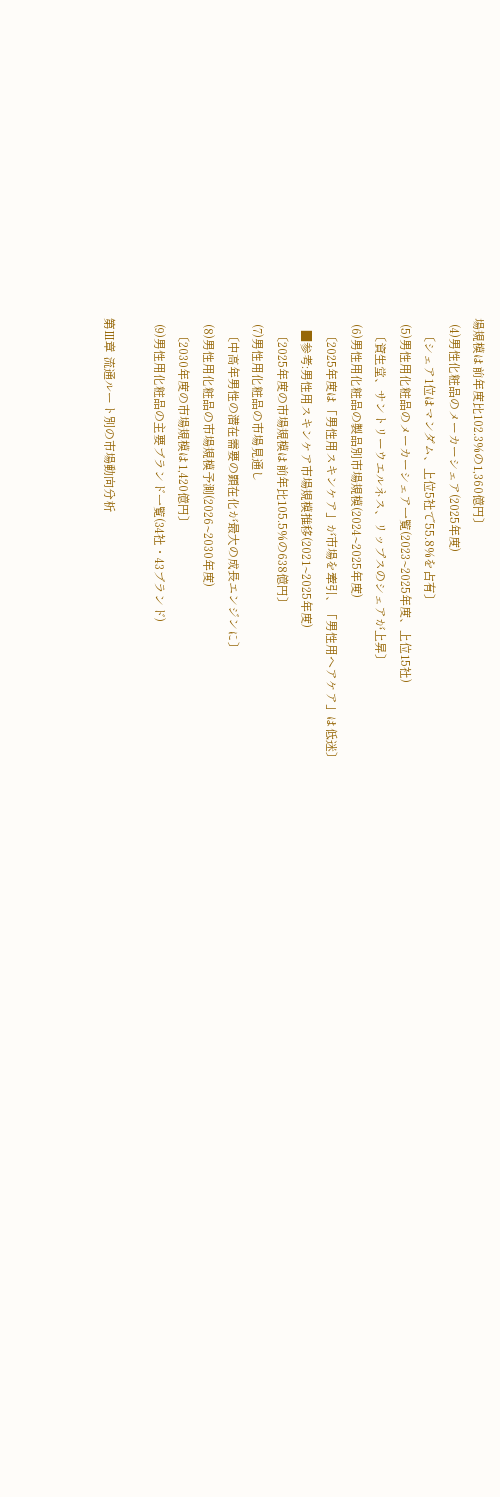場規模は前年度比102.3%の1,360億円〕
  (4)男性化粧品のメーカーシェア(2025年度)
    〔シェア1位はマンダム、上位5社で55.8%を占有〕
  (5)男性用化粧品のメーカーシェア一覧(2023~2025年度、上位15社)
    〔資生堂、サントリーウエルネス、リップスのシェアが上昇〕
  (6)男性用化粧品の製品別市場規模(2024~2025年度)
    〔2025年度は「男性用スキンケア」が市場を牽引、「男性用ヘアケア」は低迷〕
    ■参考:男性用スキンケア市場規模推移(2021~2025年度)
    〔2025年度の市場規模は前年比105.5%の638億円〕
  (7)男性用化粧品の市場見通し
    〔中高年男性の潜在需要の顕在化が最大の成長エンジンに〕
  (8)男性用化粧品の市場規模予測(2026~2030年度)
    〔2030年度の市場規模は1,420億円〕
  (9)男性用化粧品の主要ブランド一覧(34社・43ブランド)

第Ⅲ章 流通ルート別の市場動向分析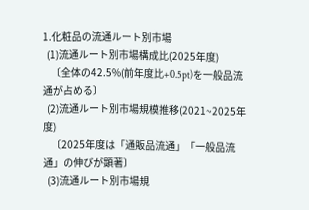1.化粧品の流通ルート別市場
  (1)流通ルート別市場構成比(2025年度)
    〔全体の42.5%(前年度比+0.5pt)を一般品流通が占める〕
  (2)流通ルート別市場規模推移(2021~2025年度)
    〔2025年度は「通販品流通」「一般品流通」の伸びが顕著〕
  (3)流通ルート別市場規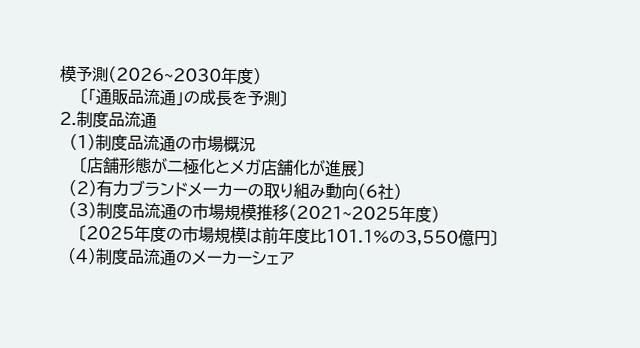模予測(2026~2030年度)
    〔「通販品流通」の成長を予測〕
2.制度品流通
  (1)制度品流通の市場概況
    〔店舗形態が二極化とメガ店舗化が進展〕
  (2)有力ブランドメーカーの取り組み動向(6社)
  (3)制度品流通の市場規模推移(2021~2025年度)
    〔2025年度の市場規模は前年度比101.1%の3,550億円〕
  (4)制度品流通のメーカーシェア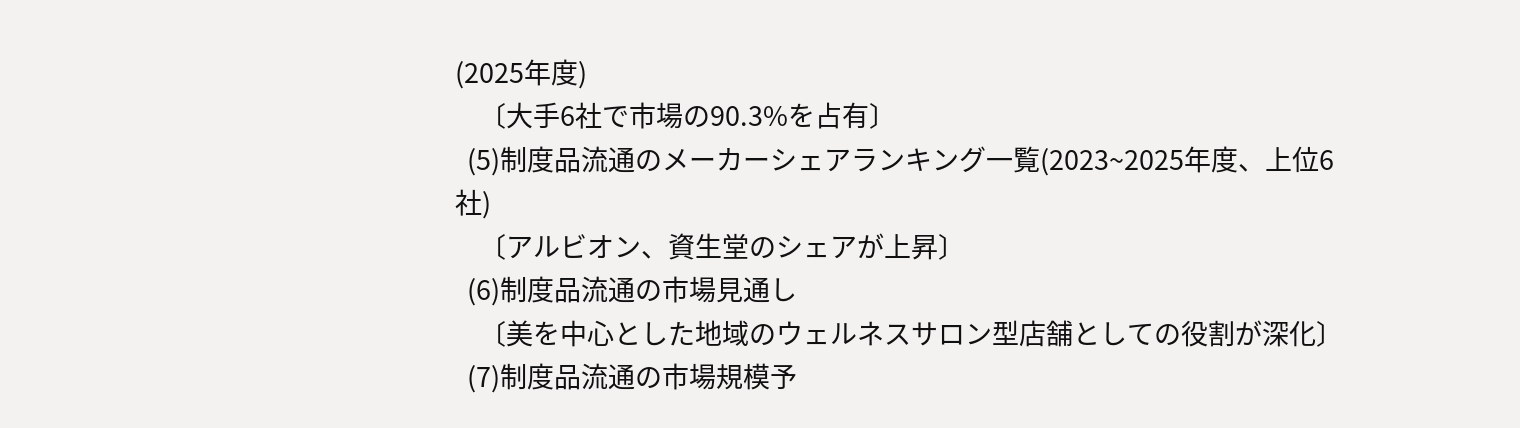(2025年度)
    〔大手6社で市場の90.3%を占有〕
  (5)制度品流通のメーカーシェアランキング一覧(2023~2025年度、上位6社)
    〔アルビオン、資生堂のシェアが上昇〕
  (6)制度品流通の市場見通し
    〔美を中心とした地域のウェルネスサロン型店舗としての役割が深化〕
  (7)制度品流通の市場規模予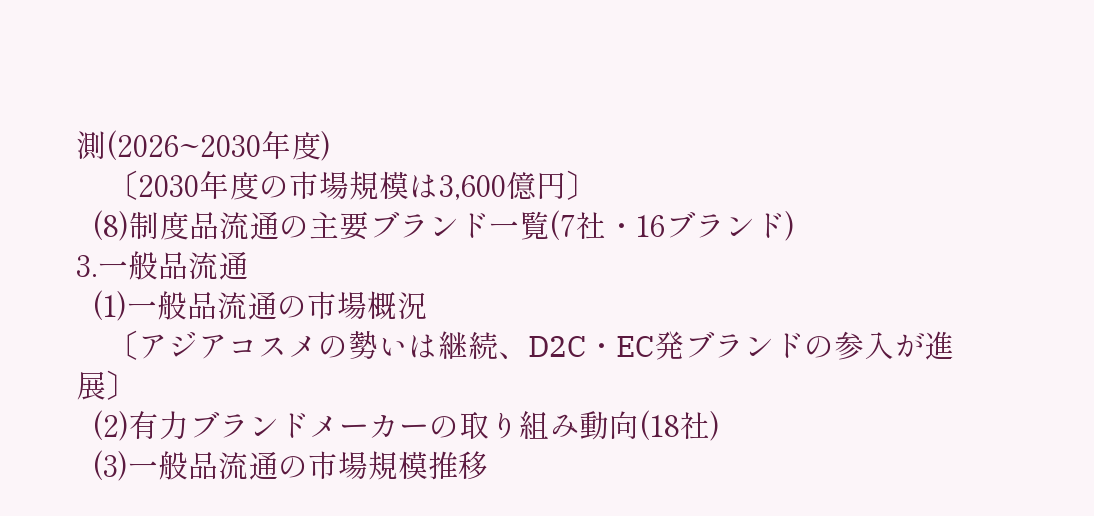測(2026~2030年度)
    〔2030年度の市場規模は3,600億円〕
  (8)制度品流通の主要ブランド一覧(7社・16ブランド)
3.一般品流通
  (1)一般品流通の市場概況
    〔アジアコスメの勢いは継続、D2C・EC発ブランドの参入が進展〕
  (2)有力ブランドメーカーの取り組み動向(18社)
  (3)一般品流通の市場規模推移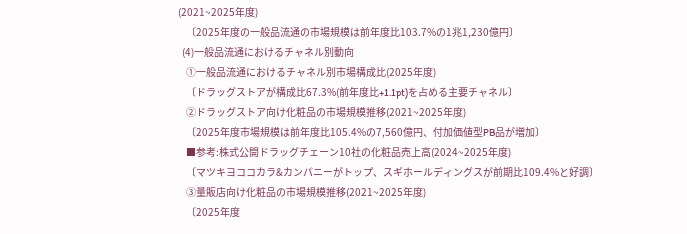(2021~2025年度)
    〔2025年度の一般品流通の市場規模は前年度比103.7%の1兆1,230億円〕
  (4)一般品流通におけるチャネル別動向
    ①一般品流通におけるチャネル別市場構成比(2025年度)
    〔ドラッグストアが構成比67.3%(前年度比+1.1pt)を占める主要チャネル〕
    ②ドラッグストア向け化粧品の市場規模推移(2021~2025年度)
    〔2025年度市場規模は前年度比105.4%の7,560億円、付加価値型PB品が増加〕
    ■参考:株式公開ドラッグチェーン10社の化粧品売上高(2024~2025年度)
    〔マツキヨココカラ&カンパニーがトップ、スギホールディングスが前期比109.4%と好調〕
    ③量販店向け化粧品の市場規模推移(2021~2025年度)
    〔2025年度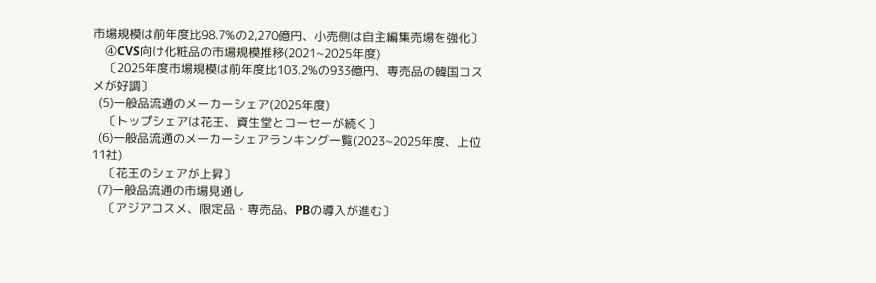市場規模は前年度比98.7%の2,270億円、小売側は自主編集売場を強化〕
    ④CVS向け化粧品の市場規模推移(2021~2025年度)
    〔2025年度市場規模は前年度比103.2%の933億円、専売品の韓国コスメが好調〕
  (5)一般品流通のメーカーシェア(2025年度)
    〔トップシェアは花王、資生堂とコーセーが続く〕
  (6)一般品流通のメーカーシェアランキング一覧(2023~2025年度、上位11社)
    〔花王のシェアが上昇〕
  (7)一般品流通の市場見通し
    〔アジアコスメ、限定品・専売品、PBの導入が進む〕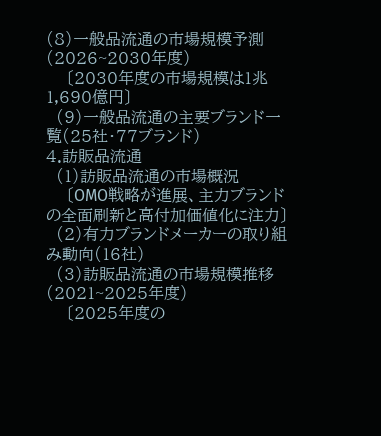(8)一般品流通の市場規模予測(2026~2030年度)
    〔2030年度の市場規模は1兆1,690億円〕
  (9)一般品流通の主要ブランド一覧(25社・77ブランド)
4.訪販品流通
  (1)訪販品流通の市場概況
    〔OMO戦略が進展、主力ブランドの全面刷新と高付加価値化に注力〕
  (2)有力ブランドメーカーの取り組み動向(16社)
  (3)訪販品流通の市場規模推移(2021~2025年度)
    〔2025年度の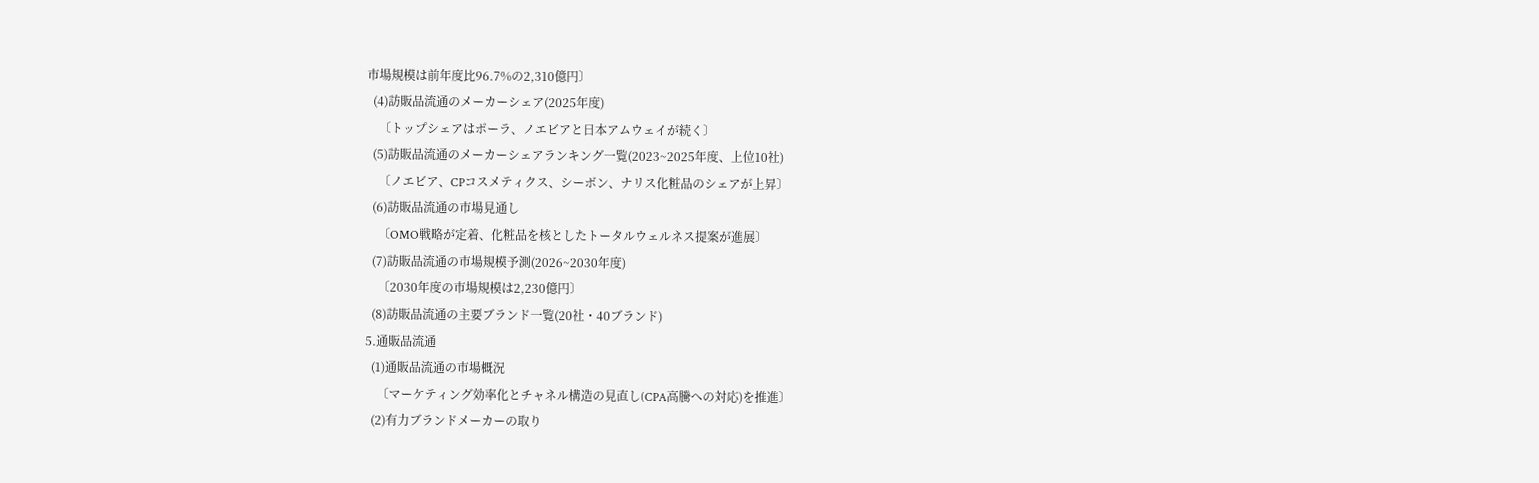市場規模は前年度比96.7%の2,310億円〕
  (4)訪販品流通のメーカーシェア(2025年度)
    〔トップシェアはポーラ、ノエビアと日本アムウェイが続く〕
  (5)訪販品流通のメーカーシェアランキング一覧(2023~2025年度、上位10社)
    〔ノエビア、CPコスメティクス、シーボン、ナリス化粧品のシェアが上昇〕
  (6)訪販品流通の市場見通し
    〔OMO戦略が定着、化粧品を核としたトータルウェルネス提案が進展〕
  (7)訪販品流通の市場規模予測(2026~2030年度)
    〔2030年度の市場規模は2,230億円〕
  (8)訪販品流通の主要ブランド一覧(20社・40ブランド)
5.通販品流通
  (1)通販品流通の市場概況
    〔マーケティング効率化とチャネル構造の見直し(CPA高騰への対応)を推進〕
  (2)有力ブランドメーカーの取り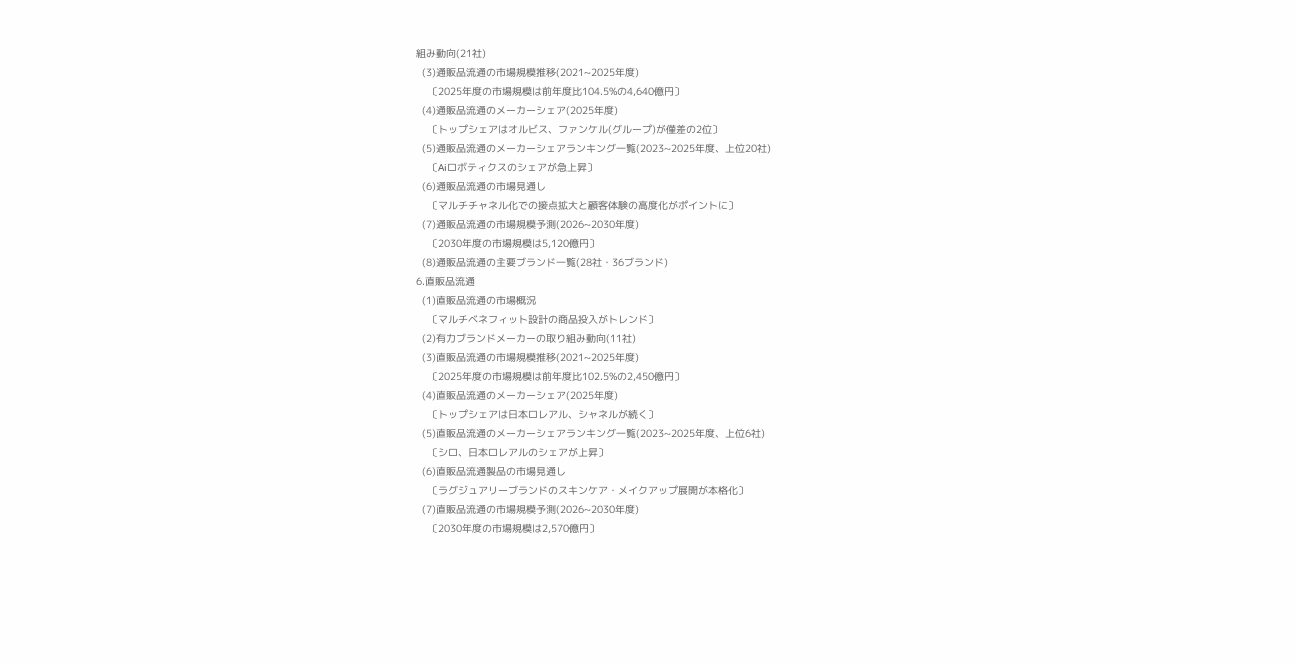組み動向(21社)
  (3)通販品流通の市場規模推移(2021~2025年度)
    〔2025年度の市場規模は前年度比104.5%の4,640億円〕
  (4)通販品流通のメーカーシェア(2025年度)
    〔トップシェアはオルビス、ファンケル(グループ)が僅差の2位〕
  (5)通販品流通のメーカーシェアランキング一覧(2023~2025年度、上位20社)
    〔Aiロボティクスのシェアが急上昇〕
  (6)通販品流通の市場見通し
    〔マルチチャネル化での接点拡大と顧客体験の高度化がポイントに〕
  (7)通販品流通の市場規模予測(2026~2030年度)
    〔2030年度の市場規模は5,120億円〕
  (8)通販品流通の主要ブランド一覧(28社・36ブランド)
6.直販品流通
  (1)直販品流通の市場概況
    〔マルチベネフィット設計の商品投入がトレンド〕
  (2)有力ブランドメーカーの取り組み動向(11社)
  (3)直販品流通の市場規模推移(2021~2025年度)
    〔2025年度の市場規模は前年度比102.5%の2,450億円〕
  (4)直販品流通のメーカーシェア(2025年度)
    〔トップシェアは日本ロレアル、シャネルが続く〕
  (5)直販品流通のメーカーシェアランキング一覧(2023~2025年度、上位6社)
    〔シロ、日本ロレアルのシェアが上昇〕
  (6)直販品流通製品の市場見通し
    〔ラグジュアリーブランドのスキンケア・メイクアップ展開が本格化〕
  (7)直販品流通の市場規模予測(2026~2030年度)
    〔2030年度の市場規模は2,570億円〕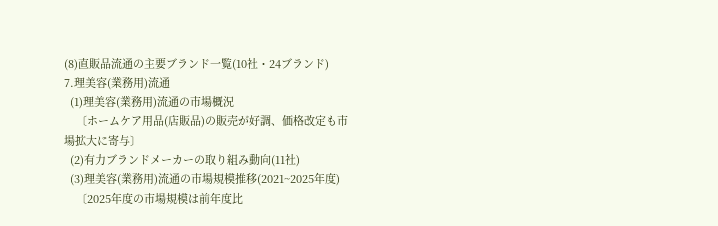(8)直販品流通の主要ブランド一覧(10社・24ブランド)
7.理美容(業務用)流通
  (1)理美容(業務用)流通の市場概況
    〔ホームケア用品(店販品)の販売が好調、価格改定も市場拡大に寄与〕
  (2)有力ブランドメーカーの取り組み動向(11社)
  (3)理美容(業務用)流通の市場規模推移(2021~2025年度)
    〔2025年度の市場規模は前年度比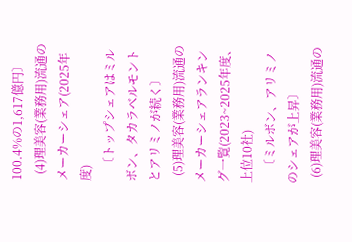100.4%の1,617億円〕
  (4)理美容(業務用)流通のメーカーシェア(2025年度)
    〔トップシェアはミルボン、タカラベルモントとアリミノが続く〕
  (5)理美容(業務用)流通のメーカーシェアランキング一覧(2023~2025年度、上位10社)
    〔ミルボン、アリミノのシェアが上昇〕
  (6)理美容(業務用)流通の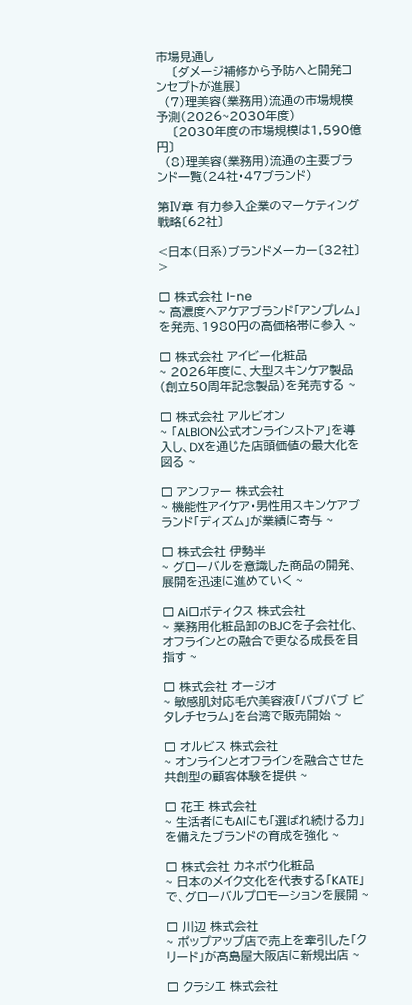市場見通し
    〔ダメージ補修から予防へと開発コンセプトが進展〕
  (7)理美容(業務用)流通の市場規模予測(2026~2030年度)
    〔2030年度の市場規模は1,590億円〕
  (8)理美容(業務用)流通の主要ブランド一覧(24社・47ブランド)

第Ⅳ章 有力参入企業のマーケティング戦略〔62社〕

<日本(日系)ブランドメーカー〔32社〕>

□ 株式会社 I-ne
~ 高濃度ヘアケアブランド「アンプレム」を発売、1980円の高価格帯に参入 ~

□ 株式会社 アイビー化粧品
~ 2026年度に、大型スキンケア製品(創立50周年記念製品)を発売する ~

□ 株式会社 アルビオン
~ 「ALBION公式オンラインストア」を導入し、DXを通じた店頭価値の最大化を図る ~

□ アンファー 株式会社
~ 機能性アイケア・男性用スキンケアブランド「ディズム」が業績に寄与 ~

□ 株式会社 伊勢半
~ グローバルを意識した商品の開発、展開を迅速に進めていく ~

□ Aiロボティクス 株式会社
~ 業務用化粧品卸のBJCを子会社化、オフラインとの融合で更なる成長を目指す ~

□ 株式会社 オージオ
~ 敏感肌対応毛穴美容液「バブバブ ビタレチセラム」を台湾で販売開始 ~

□ オルビス 株式会社
~ オンラインとオフラインを融合させた共創型の顧客体験を提供 ~

□ 花王 株式会社
~ 生活者にもAIにも「選ばれ続ける力」を備えたブランドの育成を強化 ~

□ 株式会社 カネボウ化粧品
~ 日本のメイク文化を代表する「KATE」で、グローバルプロモーションを展開 ~

□ 川辺 株式会社
~ ポップアップ店で売上を牽引した「クリード」が髙島屋大阪店に新規出店 ~

□ クラシエ 株式会社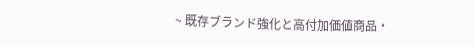~ 既存ブランド強化と高付加価値商品・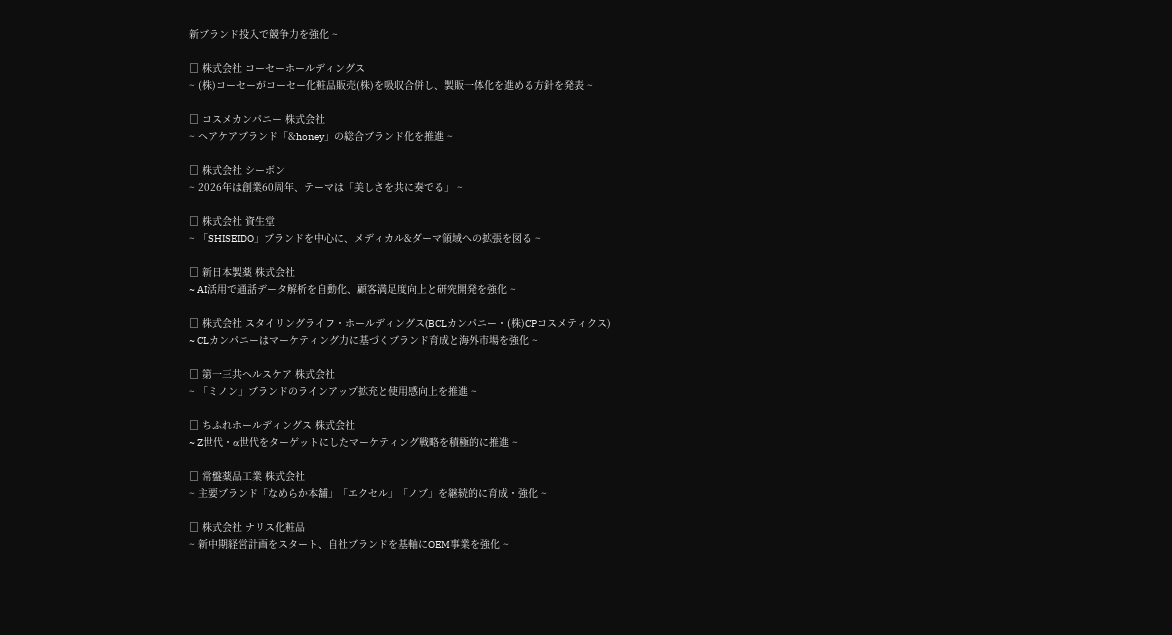新ブランド投入で競争力を強化 ~

□ 株式会社 コーセーホールディングス
~ (株)コーセーがコーセー化粧品販売(株)を吸収合併し、製販一体化を進める方針を発表 ~

□ コスメカンパニー 株式会社
~ ヘアケアブランド「&honey」の総合ブランド化を推進 ~

□ 株式会社 シーボン
~ 2026年は創業60周年、テーマは「美しさを共に奏でる」 ~

□ 株式会社 資生堂
~ 「SHISEIDO」ブランドを中心に、メディカル&ダーマ領域への拡張を図る ~

□ 新日本製薬 株式会社
~ AI活用で通話データ解析を自動化、顧客満足度向上と研究開発を強化 ~

□ 株式会社 スタイリングライフ・ホールディングス(BCLカンパニー・(株)CPコスメティクス)
~ CLカンパニーはマーケティング力に基づくブランド育成と海外市場を強化 ~

□ 第一三共ヘルスケア 株式会社
~ 「ミノン」ブランドのラインアップ拡充と使用感向上を推進 ~

□ ちふれホールディングス 株式会社
~ Z世代・α世代をターゲットにしたマーケティング戦略を積極的に推進 ~

□ 常盤薬品工業 株式会社
~ 主要ブランド「なめらか本舗」「エクセル」「ノブ」を継続的に育成・強化 ~

□ 株式会社 ナリス化粧品
~ 新中期経営計画をスタート、自社ブランドを基軸にOEM事業を強化 ~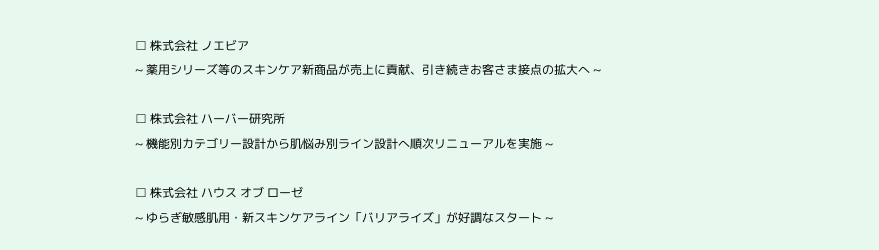□ 株式会社 ノエビア
~ 薬用シリーズ等のスキンケア新商品が売上に貢献、引き続きお客さま接点の拡大へ ~

□ 株式会社 ハーバー研究所
~ 機能別カテゴリー設計から肌悩み別ライン設計へ順次リニューアルを実施 ~

□ 株式会社 ハウス オブ ローゼ
~ ゆらぎ敏感肌用・新スキンケアライン「バリアライズ」が好調なスタート ~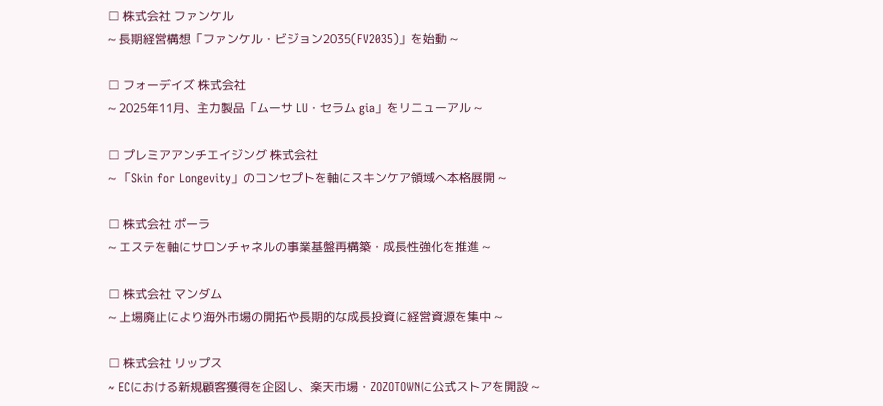□ 株式会社 ファンケル
~ 長期経営構想「ファンケル・ビジョン2035(FV2035)」を始動 ~

□ フォーデイズ 株式会社
~ 2025年11月、主力製品「ムーサ LU・セラム gia」をリニューアル ~

□ プレミアアンチエイジング 株式会社
~ 「Skin for Longevity」のコンセプトを軸にスキンケア領域へ本格展開 ~

□ 株式会社 ポーラ
~ エステを軸にサロンチャネルの事業基盤再構築・成長性強化を推進 ~

□ 株式会社 マンダム
~ 上場廃止により海外市場の開拓や長期的な成長投資に経営資源を集中 ~

□ 株式会社 リップス
~ ECにおける新規顧客獲得を企図し、楽天市場・ZOZOTOWNに公式ストアを開設 ~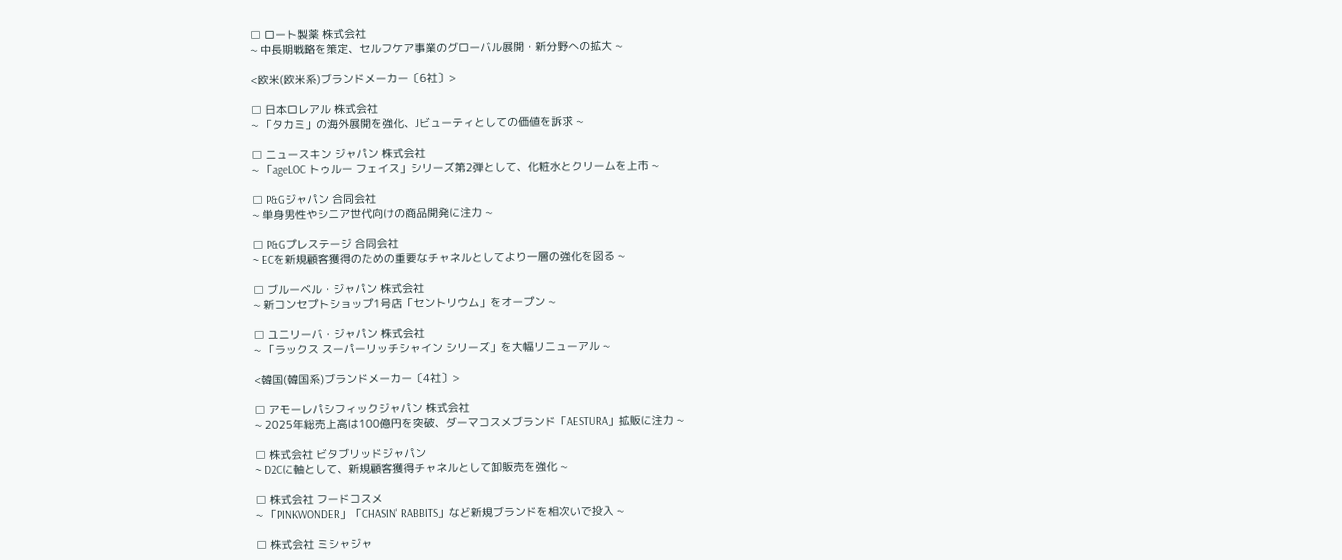□ ロート製薬 株式会社
~ 中長期戦略を策定、セルフケア事業のグローバル展開・新分野への拡大 ~

<欧米(欧米系)ブランドメーカー〔6社〕>

□ 日本ロレアル 株式会社
~ 「タカミ」の海外展開を強化、Jビューティとしての価値を訴求 ~

□ ニュースキン ジャパン 株式会社
~ 「ageLOC トゥルー フェイス」シリーズ第2弾として、化粧水とクリームを上市 ~

□ P&Gジャパン 合同会社
~ 単身男性やシニア世代向けの商品開発に注力 ~

□ P&Gプレステージ 合同会社
~ ECを新規顧客獲得のための重要なチャネルとしてより一層の強化を図る ~

□ ブルーベル・ジャパン 株式会社
~ 新コンセプトショップ1号店「セントリウム」をオープン ~

□ ユニリーバ・ジャパン 株式会社
~ 「ラックス スーパーリッチシャイン シリーズ」を大幅リニューアル ~

<韓国(韓国系)ブランドメーカー〔4社〕>

□ アモーレパシフィックジャパン 株式会社
~ 2025年総売上高は100億円を突破、ダーマコスメブランド「AESTURA」拡販に注力 ~

□ 株式会社 ビタブリッドジャパン
~ D2Cに軸として、新規顧客獲得チャネルとして卸販売を強化 ~

□ 株式会社 フードコスメ
~ 「PINKWONDER」「CHASIN' RABBITS」など新規ブランドを相次いで投入 ~

□ 株式会社 ミシャジャ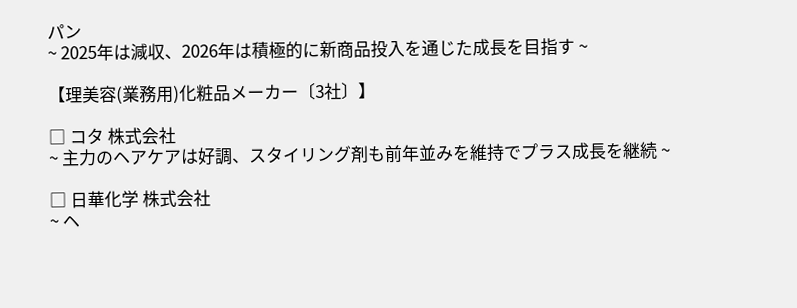パン
~ 2025年は減収、2026年は積極的に新商品投入を通じた成長を目指す ~

【理美容(業務用)化粧品メーカー〔3社〕】

□ コタ 株式会社
~ 主力のヘアケアは好調、スタイリング剤も前年並みを維持でプラス成長を継続 ~

□ 日華化学 株式会社
~ ヘ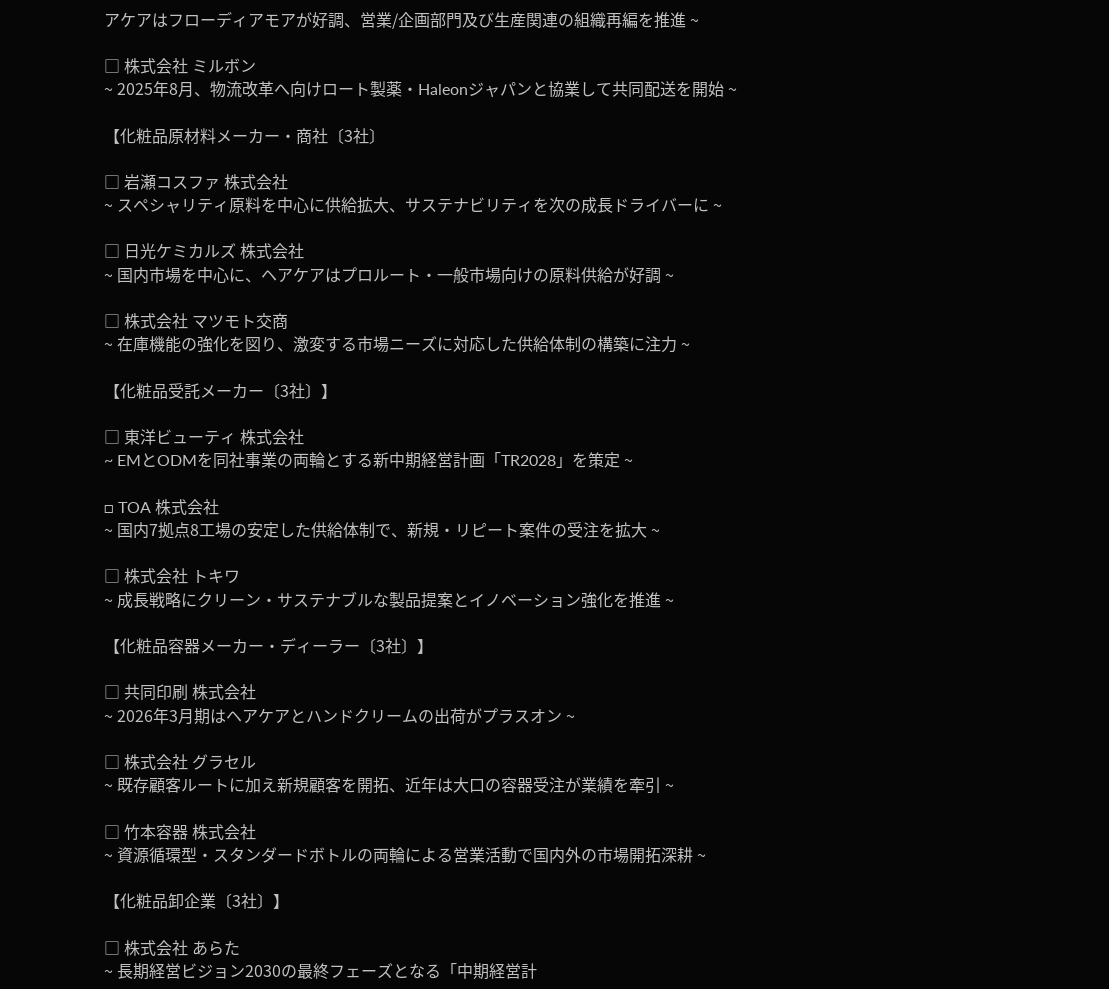アケアはフローディアモアが好調、営業/企画部門及び生産関連の組織再編を推進 ~

□ 株式会社 ミルボン
~ 2025年8月、物流改革へ向けロート製薬・Haleonジャパンと協業して共同配送を開始 ~

【化粧品原材料メーカー・商社〔3社〕

□ 岩瀬コスファ 株式会社
~ スペシャリティ原料を中心に供給拡大、サステナビリティを次の成長ドライバーに ~

□ 日光ケミカルズ 株式会社
~ 国内市場を中心に、ヘアケアはプロルート・一般市場向けの原料供給が好調 ~

□ 株式会社 マツモト交商
~ 在庫機能の強化を図り、激変する市場ニーズに対応した供給体制の構築に注力 ~

【化粧品受託メーカー〔3社〕】

□ 東洋ビューティ 株式会社
~ EMとODMを同社事業の両輪とする新中期経営計画「TR2028」を策定 ~

□ TOA 株式会社
~ 国内7拠点8工場の安定した供給体制で、新規・リピート案件の受注を拡大 ~

□ 株式会社 トキワ
~ 成長戦略にクリーン・サステナブルな製品提案とイノベーション強化を推進 ~

【化粧品容器メーカー・ディーラー〔3社〕】

□ 共同印刷 株式会社
~ 2026年3月期はヘアケアとハンドクリームの出荷がプラスオン ~

□ 株式会社 グラセル
~ 既存顧客ルートに加え新規顧客を開拓、近年は大口の容器受注が業績を牽引 ~

□ 竹本容器 株式会社
~ 資源循環型・スタンダードボトルの両輪による営業活動で国内外の市場開拓深耕 ~

【化粧品卸企業〔3社〕】

□ 株式会社 あらた
~ 長期経営ビジョン2030の最終フェーズとなる「中期経営計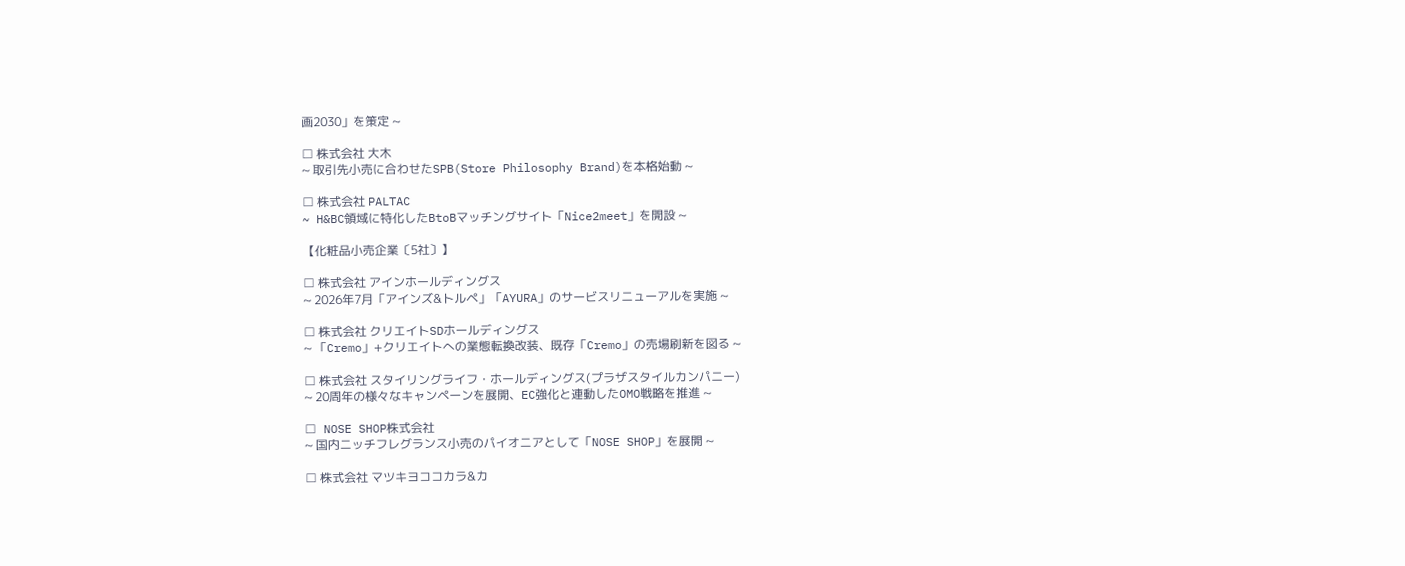画2030」を策定 ~

□ 株式会社 大木
~ 取引先小売に合わせたSPB(Store Philosophy Brand)を本格始動 ~

□ 株式会社 PALTAC
~ H&BC領域に特化したBtoBマッチングサイト「Nice2meet」を開設 ~

【化粧品小売企業〔5社〕】

□ 株式会社 アインホールディングス
~ 2026年7月「アインズ&トルペ」「AYURA」のサービスリニューアルを実施 ~

□ 株式会社 クリエイトSDホールディングス
~ 「Cremo」+クリエイトへの業態転換改装、既存「Cremo」の売場刷新を図る ~

□ 株式会社 スタイリングライフ・ホールディングス(プラザスタイルカンパニー)
~ 20周年の様々なキャンペーンを展開、EC強化と連動したOMO戦略を推進 ~

□ NOSE SHOP株式会社
~ 国内ニッチフレグランス小売のパイオニアとして「NOSE SHOP」を展開 ~

□ 株式会社 マツキヨココカラ&カ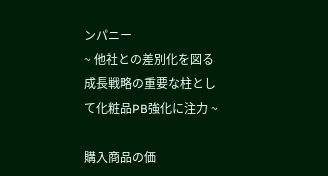ンパニー
~ 他社との差別化を図る成長戦略の重要な柱として化粧品PB強化に注力 ~

購入商品の価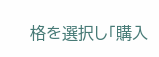格を選択し「購入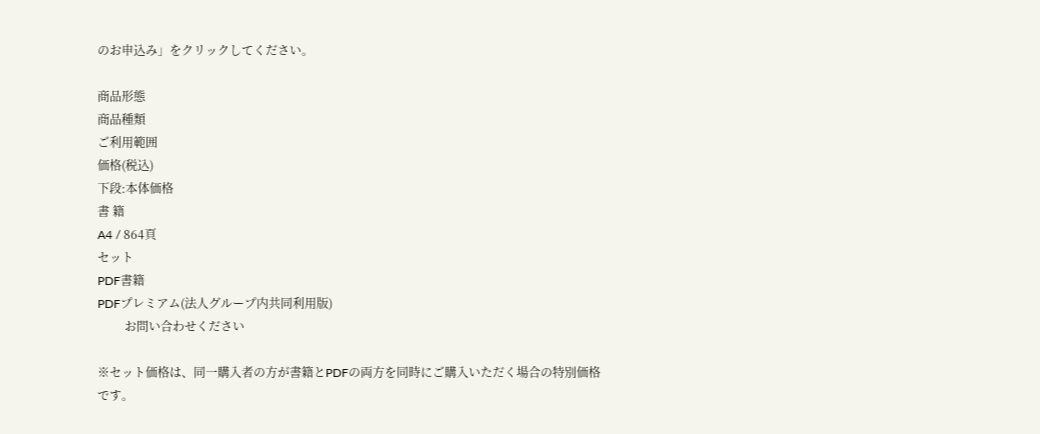のお申込み」をクリックしてください。

商品形態
商品種類
ご利用範囲
価格(税込)
下段:本体価格
書 籍
A4 / 864頁
セット
PDF書籍
PDFプレミアム(法人グループ内共同利用版)
         お問い合わせください

※セット価格は、同一購入者の方が書籍とPDFの両方を同時にご購入いただく場合の特別価格です。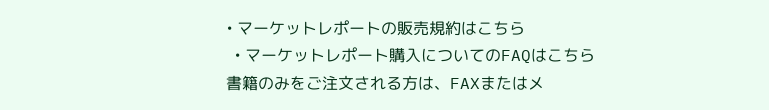• マーケットレポートの販売規約はこちら
  • マーケットレポート購入についてのFAQはこちら
書籍のみをご注文される方は、FAXまたはメ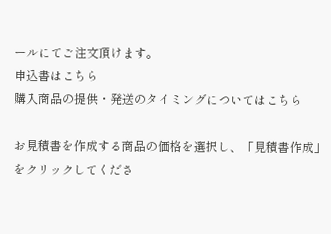ールにてご注文頂けます。
申込書はこちら
購入商品の提供・発送のタイミングについてはこちら

お見積書を作成する商品の価格を選択し、「見積書作成」をクリックしてくださ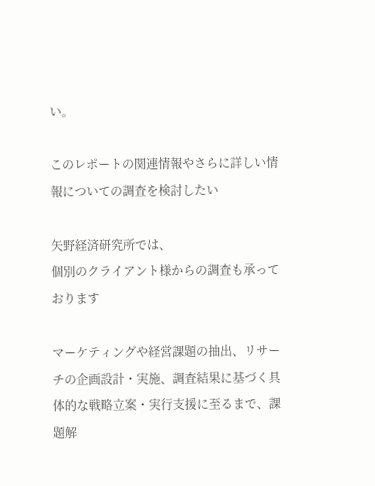い。

このレポートの関連情報やさらに詳しい情報についての調査を検討したい

矢野経済研究所では、
個別のクライアント様からの調査も承っております

マーケティングや経営課題の抽出、リサーチの企画設計・実施、調査結果に基づく具体的な戦略立案・実行支援に至るまで、課題解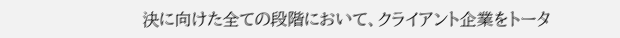決に向けた全ての段階において、クライアント企業をトータ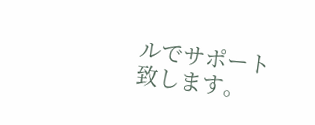ルでサポート致します。